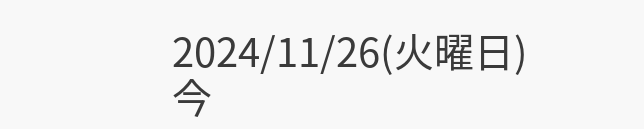2024/11/26(火曜日)
今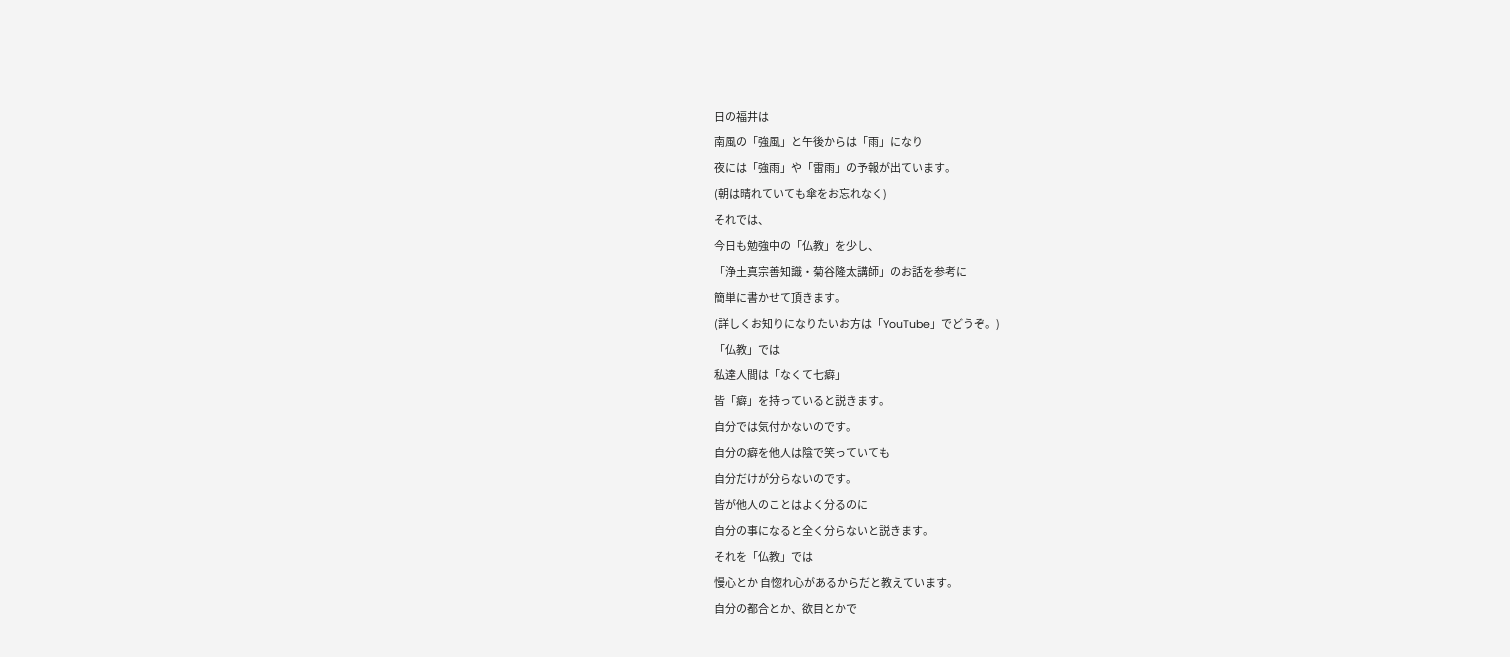日の福井は
南風の「強風」と午後からは「雨」になり
夜には「強雨」や「雷雨」の予報が出ています。
(朝は晴れていても傘をお忘れなく)
それでは、
今日も勉強中の「仏教」を少し、
「浄土真宗善知識・菊谷隆太講師」のお話を参考に
簡単に書かせて頂きます。
(詳しくお知りになりたいお方は「YouTube」でどうぞ。)
「仏教」では
私達人間は「なくて七癖」
皆「癖」を持っていると説きます。
自分では気付かないのです。
自分の癖を他人は陰で笑っていても
自分だけが分らないのです。
皆が他人のことはよく分るのに
自分の事になると全く分らないと説きます。
それを「仏教」では
慢心とか 自惚れ心があるからだと教えています。
自分の都合とか、欲目とかで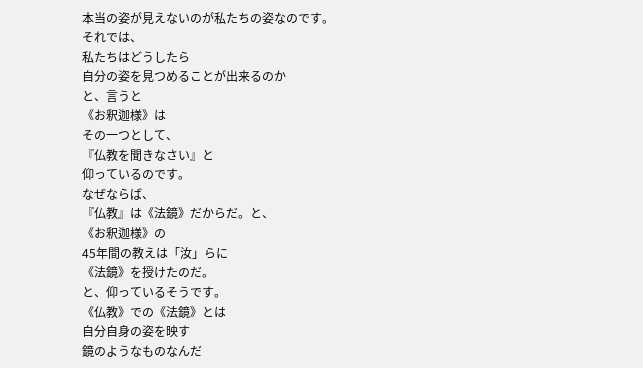本当の姿が見えないのが私たちの姿なのです。
それでは、
私たちはどうしたら
自分の姿を見つめることが出来るのか
と、言うと
《お釈迦様》は
その一つとして、
『仏教を聞きなさい』と
仰っているのです。
なぜならば、
『仏教』は《法鏡》だからだ。と、
《お釈迦様》の
45年間の教えは「汝」らに
《法鏡》を授けたのだ。
と、仰っているそうです。
《仏教》での《法鏡》とは
自分自身の姿を映す
鏡のようなものなんだ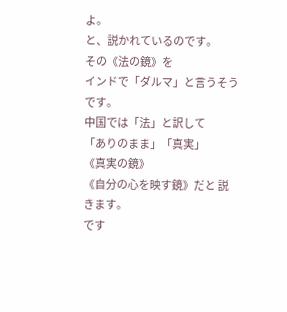よ。
と、説かれているのです。
その《法の鏡》を
インドで「ダルマ」と言うそうです。
中国では「法」と訳して
「ありのまま」「真実」
《真実の鏡》
《自分の心を映す鏡》だと 説きます。
です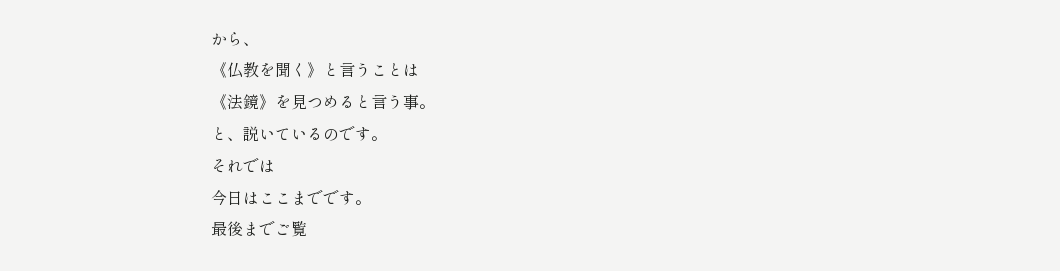から、
《仏教を聞く》と言うことは
《法鏡》を見つめると言う事。
と、説いているのです。
それでは
今日はここまでです。
最後までご覧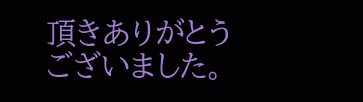頂きありがとうございました。